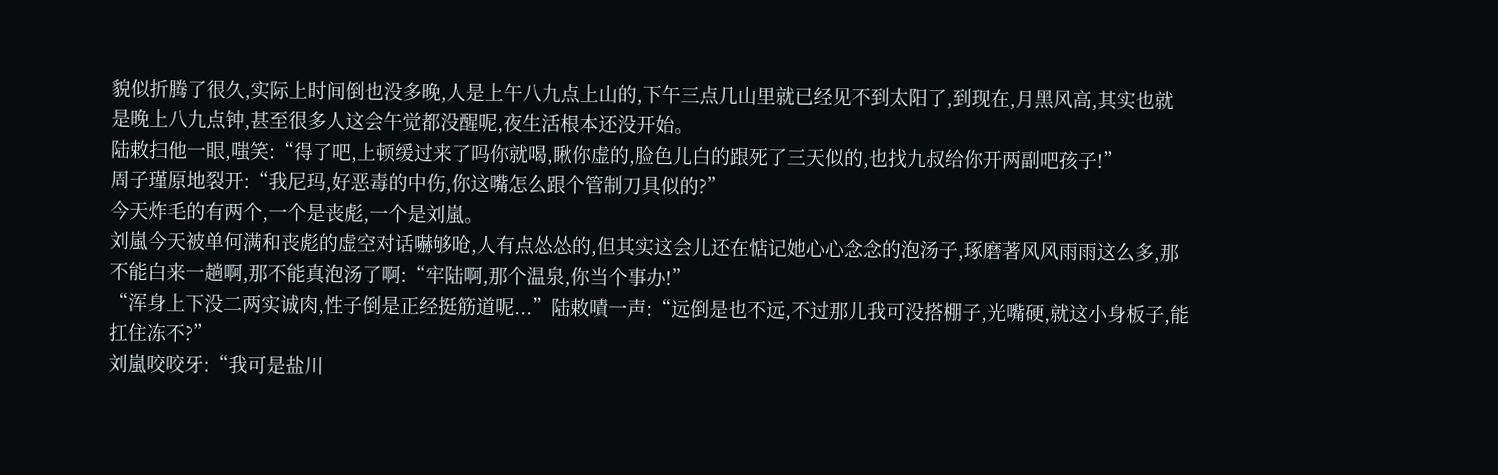貌似折腾了很久,实际上时间倒也没多晚,人是上午八九点上山的,下午三点几山里就已经见不到太阳了,到现在,月黑风高,其实也就是晚上八九点钟,甚至很多人这会午觉都没醒呢,夜生活根本还没开始。
陆敕扫他一眼,嗤笑:“得了吧,上顿缓过来了吗你就喝,瞅你虚的,脸色儿白的跟死了三天似的,也找九叔给你开两副吧孩子!”
周子瑾原地裂开:“我尼玛,好恶毒的中伤,你这嘴怎么跟个管制刀具似的?”
今天炸毛的有两个,一个是丧彪,一个是刘嵐。
刘嵐今天被单何满和丧彪的虚空对话嚇够呛,人有点怂怂的,但其实这会儿还在惦记她心心念念的泡汤子,琢磨著风风雨雨这么多,那不能白来一趟啊,那不能真泡汤了啊:“牢陆啊,那个温泉,你当个事办!”
“浑身上下没二两实诚肉,性子倒是正经挺筋道呢...”陆敕嘖一声:“远倒是也不远,不过那儿我可没搭棚子,光嘴硬,就这小身板子,能扛住冻不?”
刘嵐咬咬牙:“我可是盐川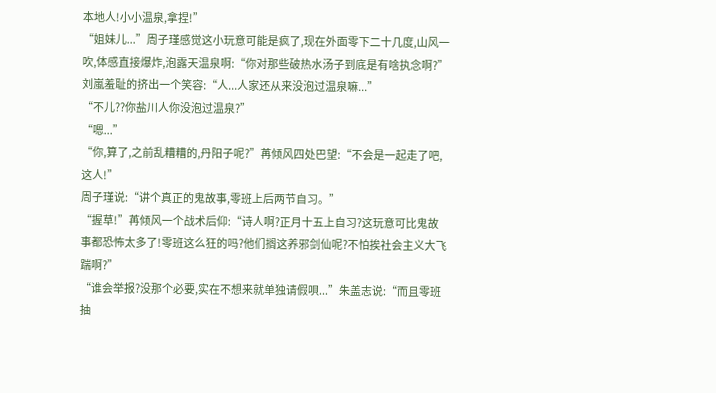本地人!小小温泉,拿捏!”
“姐妹儿...”周子瑾感觉这小玩意可能是疯了,现在外面零下二十几度,山风一吹,体感直接爆炸,泡露天温泉啊:“你对那些破热水汤子到底是有啥执念啊?”
刘嵐羞耻的挤出一个笑容:“人...人家还从来没泡过温泉嘛...”
“不儿??你盐川人你没泡过温泉?”
“嗯...”
“你,算了,之前乱糟糟的,丹阳子呢?”苒倾风四处巴望:“不会是一起走了吧,这人!”
周子瑾说:“讲个真正的鬼故事,零班上后两节自习。”
“握草!”苒倾风一个战术后仰:“诗人啊?正月十五上自习?这玩意可比鬼故事都恐怖太多了!零班这么狂的吗?他们搁这养邪剑仙呢?不怕挨社会主义大飞踹啊?”
“谁会举报?没那个必要,实在不想来就单独请假唄...”朱盖志说:“而且零班抽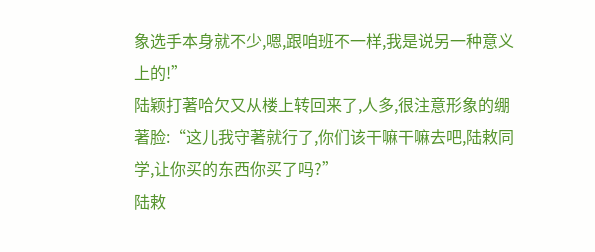象选手本身就不少,嗯,跟咱班不一样,我是说另一种意义上的!”
陆颖打著哈欠又从楼上转回来了,人多,很注意形象的绷著脸:“这儿我守著就行了,你们该干嘛干嘛去吧,陆敕同学,让你买的东西你买了吗?”
陆敕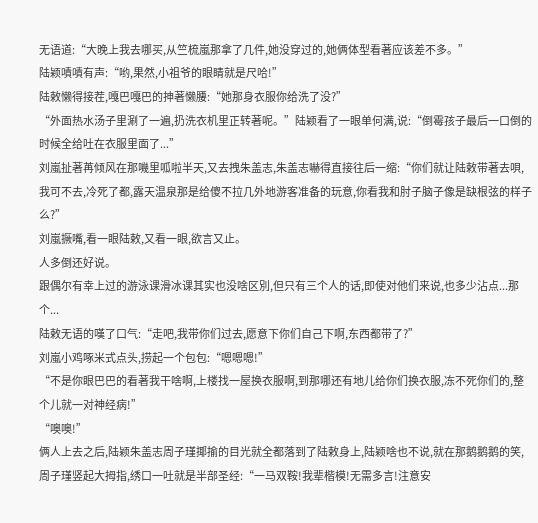无语道:“大晚上我去哪买,从竺梳嵐那拿了几件,她没穿过的,她俩体型看著应该差不多。”
陆颖嘖嘖有声:“哟,果然,小祖爷的眼睛就是尺哈!”
陆敕懒得接茬,嘎巴嘎巴的抻著懒腰:“她那身衣服你给洗了没?”
“外面热水汤子里涮了一遍,扔洗衣机里正转著呢。”陆颖看了一眼单何满,说:“倒霉孩子最后一口倒的时候全给吐在衣服里面了...”
刘嵐扯著苒倾风在那嘰里呱啦半天,又去拽朱盖志,朱盖志嚇得直接往后一缩:“你们就让陆敕带著去唄,我可不去,冷死了都,露天温泉那是给傻不拉几外地游客准备的玩意,你看我和肘子脑子像是缺根弦的样子么?”
刘嵐撅嘴,看一眼陆敕,又看一眼,欲言又止。
人多倒还好说。
跟偶尔有幸上过的游泳课滑冰课其实也没啥区別,但只有三个人的话,即使对他们来说,也多少沾点...那个...
陆敕无语的嘆了口气:“走吧,我带你们过去,愿意下你们自己下啊,东西都带了?”
刘嵐小鸡啄米式点头,捞起一个包包:“嗯嗯嗯!”
“不是你眼巴巴的看著我干啥啊,上楼找一屋换衣服啊,到那哪还有地儿给你们换衣服,冻不死你们的,整个儿就一对神经病!”
“噢噢!”
俩人上去之后,陆颖朱盖志周子瑾揶揄的目光就全都落到了陆敕身上,陆颖啥也不说,就在那鹅鹅鹅的笑,周子瑾竖起大拇指,绣口一吐就是半部圣经:“一马双鞍!我辈楷模!无需多言!注意安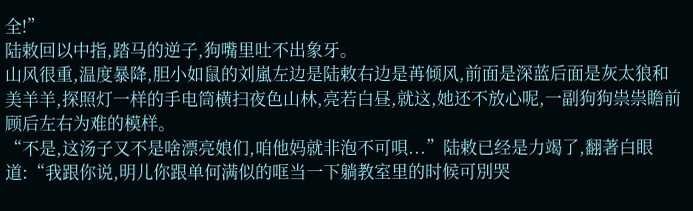全!”
陆敕回以中指,踏马的逆子,狗嘴里吐不出象牙。
山风很重,温度暴降,胆小如鼠的刘嵐左边是陆敕右边是苒倾风,前面是深蓝后面是灰太狼和美羊羊,探照灯一样的手电筒横扫夜色山林,亮若白昼,就这,她还不放心呢,一副狗狗祟祟瞻前顾后左右为难的模样。
“不是,这汤子又不是啥漂亮娘们,咱他妈就非泡不可唄...”陆敕已经是力竭了,翻著白眼道:“我跟你说,明儿你跟单何满似的哐当一下躺教室里的时候可別哭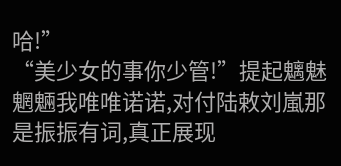哈!”
“美少女的事你少管!”提起魑魅魍魎我唯唯诺诺,对付陆敕刘嵐那是振振有词,真正展现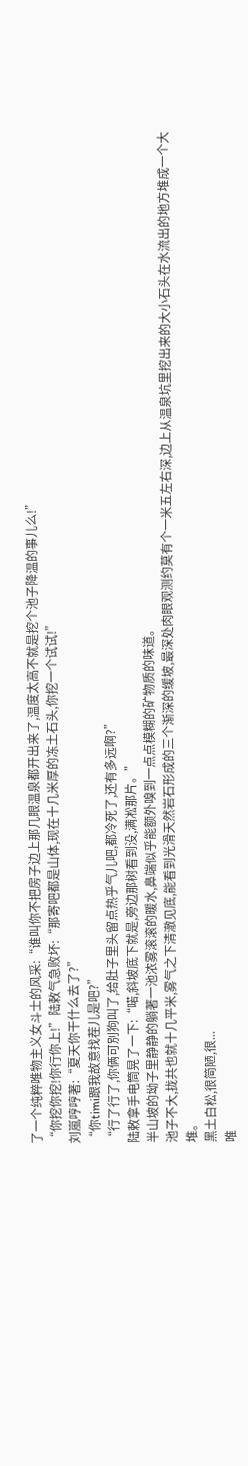了一个纯粹唯物主义女斗士的风采:“谁叫你不把房子边上那几眼温泉都开出来了,温度太高不就是挖个池子降温的事儿么!”
“你挖你挖!你行你上!”陆敕气急败坏:“那寄吧都是山体,现在十几米厚的冻土石头,你挖一个试试!”
刘嵐哼哼著:“夏天你干什么去了?”
“你timi跟我故意找茬儿是吧?”
“行了行了,你俩可別狗叫了,给肚子里头留点热乎气儿吧,都冷死了,还有多远啊?”
陆敕拿手电筒晃了一下:“喏,斜坡底下就是,旁边那树看到没,满凇那片。”
半山坡的坳子里静静的躺著一池浓雾滚滚的暖水,鼻端似乎能额外嗅到一点点模糊的矿物质的味道。
池子不大,拢共也就十几平米,雾气之下清澈见底,能看到光滑天然岩石形成的三个渐深的缓坡,最深处肉眼观测约莫有个一米五左右深,边上从温泉坑里挖出来的大小石头在水流出的地方堆成一个大堆。
黑土白松,很简陋,很...
唯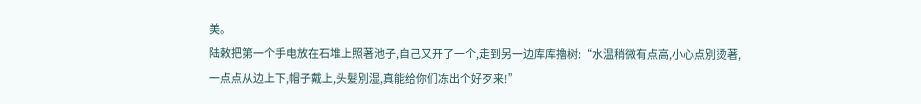美。
陆敕把第一个手电放在石堆上照著池子,自己又开了一个,走到另一边库库擼树:“水温稍微有点高,小心点別烫著,一点点从边上下,帽子戴上,头髮別湿,真能给你们冻出个好歹来!”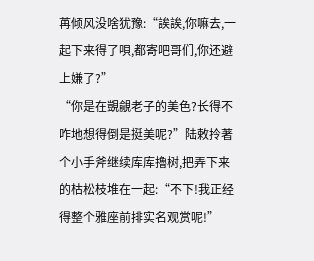苒倾风没啥犹豫:“誒誒,你嘛去,一起下来得了唄,都寄吧哥们,你还避上嫌了?”
“你是在覬覦老子的美色?长得不咋地想得倒是挺美呢?”陆敕拎著个小手斧继续库库擼树,把弄下来的枯松枝堆在一起:“不下!我正经得整个雅座前排实名观赏呢!”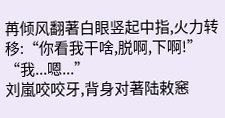苒倾风翻著白眼竖起中指,火力转移:“你看我干啥,脱啊,下啊!”
“我...嗯...”
刘嵐咬咬牙,背身对著陆敕窸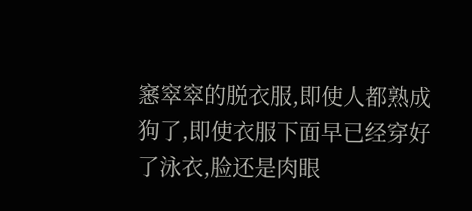窸窣窣的脱衣服,即使人都熟成狗了,即使衣服下面早已经穿好了泳衣,脸还是肉眼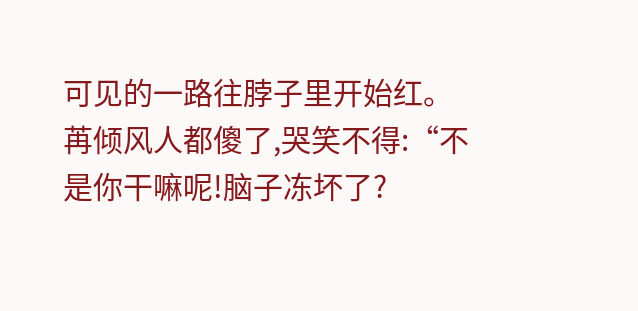可见的一路往脖子里开始红。
苒倾风人都傻了,哭笑不得:“不是你干嘛呢!脑子冻坏了?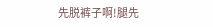先脱裤子啊!腿先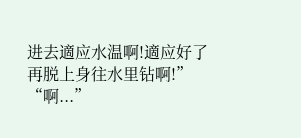进去適应水温啊!適应好了再脱上身往水里钻啊!”
“啊...”